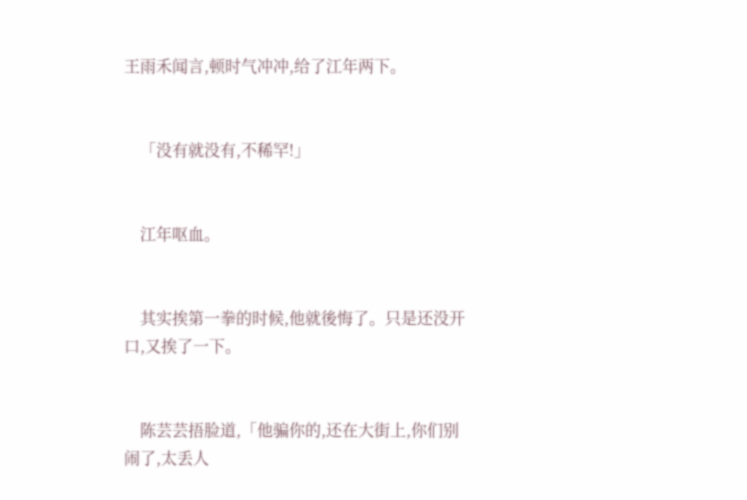王雨禾闻言,顿时气冲冲,给了江年两下。


    「没有就没有,不稀罕!」


    江年呕血。


    其实挨第一拳的时候,他就後悔了。只是还没开口,又挨了一下。


    陈芸芸捂脸道,「他骗你的,还在大街上,你们别闹了,太丢人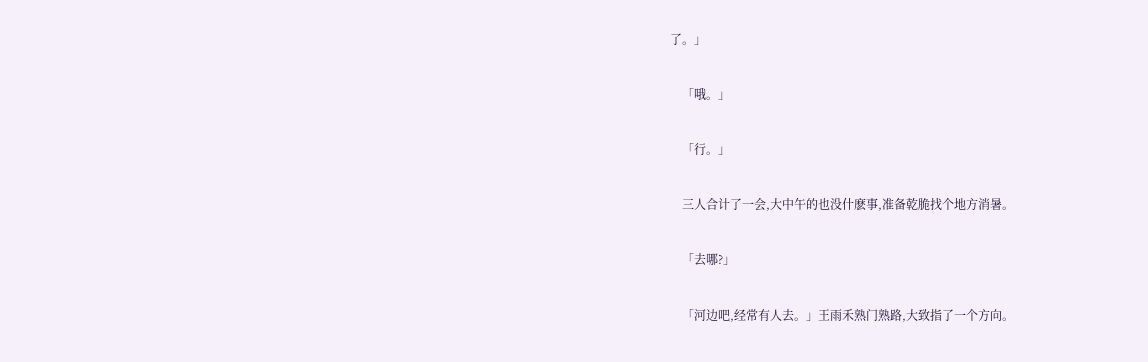了。」


    「哦。」


    「行。」


    三人合计了一会,大中午的也没什麽事,准备乾脆找个地方消暑。


    「去哪?」


    「河边吧,经常有人去。」王雨禾熟门熟路,大致指了一个方向。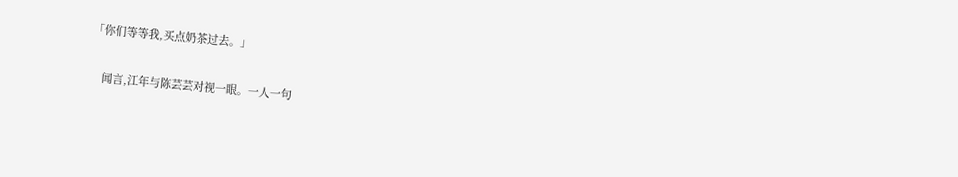「你们等等我,买点奶茶过去。」


    闻言,江年与陈芸芸对视一眼。一人一句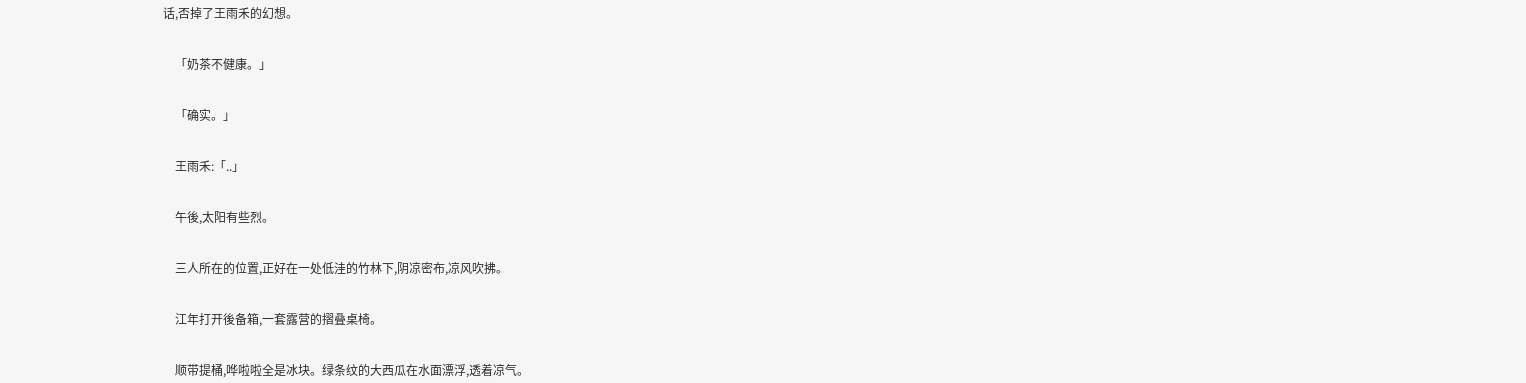话,否掉了王雨禾的幻想。


    「奶茶不健康。」


    「确实。」


    王雨禾:「..」


    午後,太阳有些烈。


    三人所在的位置,正好在一处低洼的竹林下,阴凉密布,凉风吹拂。


    江年打开後备箱,一套露营的摺叠桌椅。


    顺带提桶,哗啦啦全是冰块。绿条纹的大西瓜在水面漂浮,透着凉气。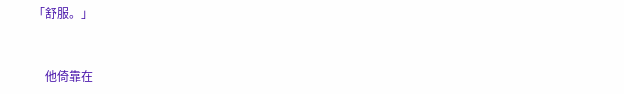「舒服。」


    他倚靠在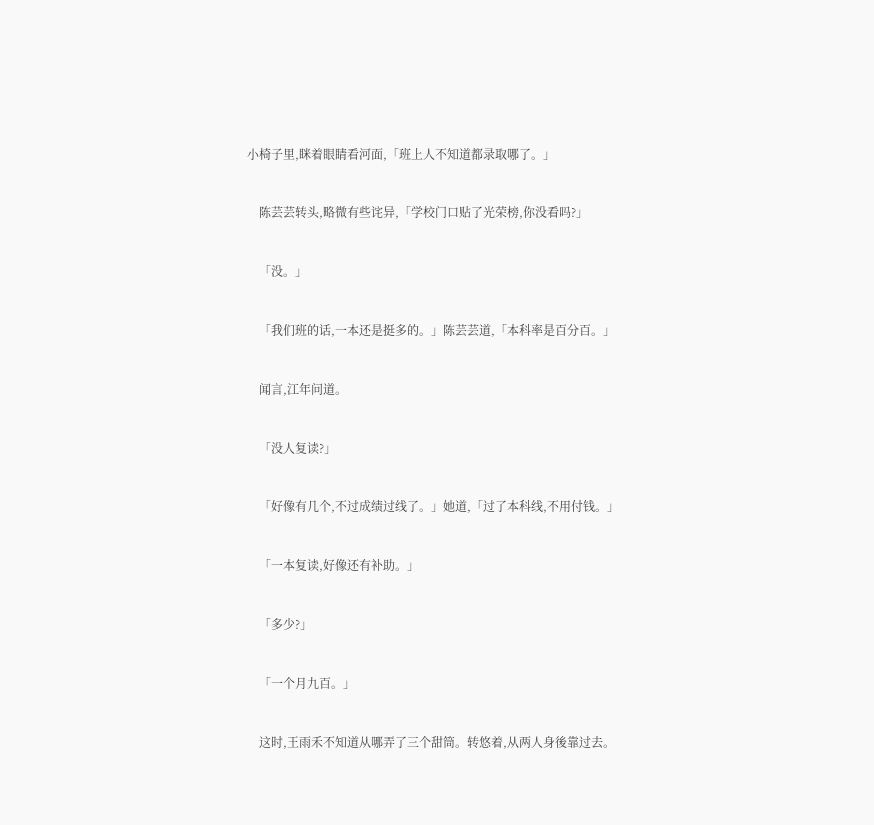小椅子里,眯着眼睛看河面,「班上人不知道都录取哪了。」


    陈芸芸转头,略微有些诧异,「学校门口贴了光荣榜,你没看吗?」


    「没。」


    「我们班的话,一本还是挺多的。」陈芸芸道,「本科率是百分百。」


    闻言,江年问道。


    「没人复读?」


    「好像有几个,不过成绩过线了。」她道,「过了本科线,不用付钱。」


    「一本复读,好像还有补助。」


    「多少?」


    「一个月九百。」


    这时,王雨禾不知道从哪弄了三个甜筒。转悠着,从两人身後靠过去。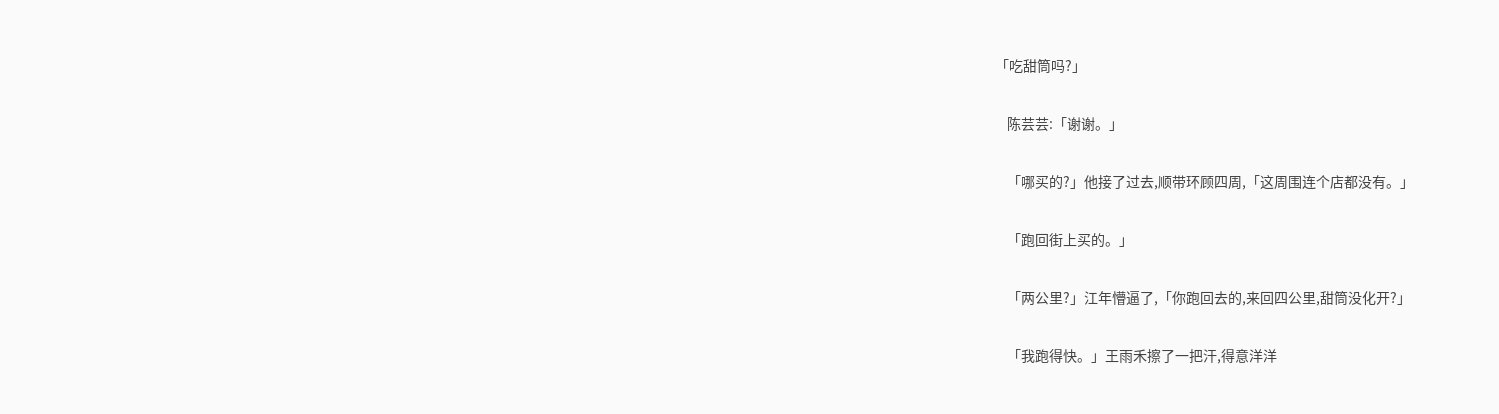「吃甜筒吗?」


    陈芸芸:「谢谢。」


    「哪买的?」他接了过去,顺带环顾四周,「这周围连个店都没有。」


    「跑回街上买的。」


    「两公里?」江年懵逼了,「你跑回去的,来回四公里,甜筒没化开?」


    「我跑得快。」王雨禾擦了一把汗,得意洋洋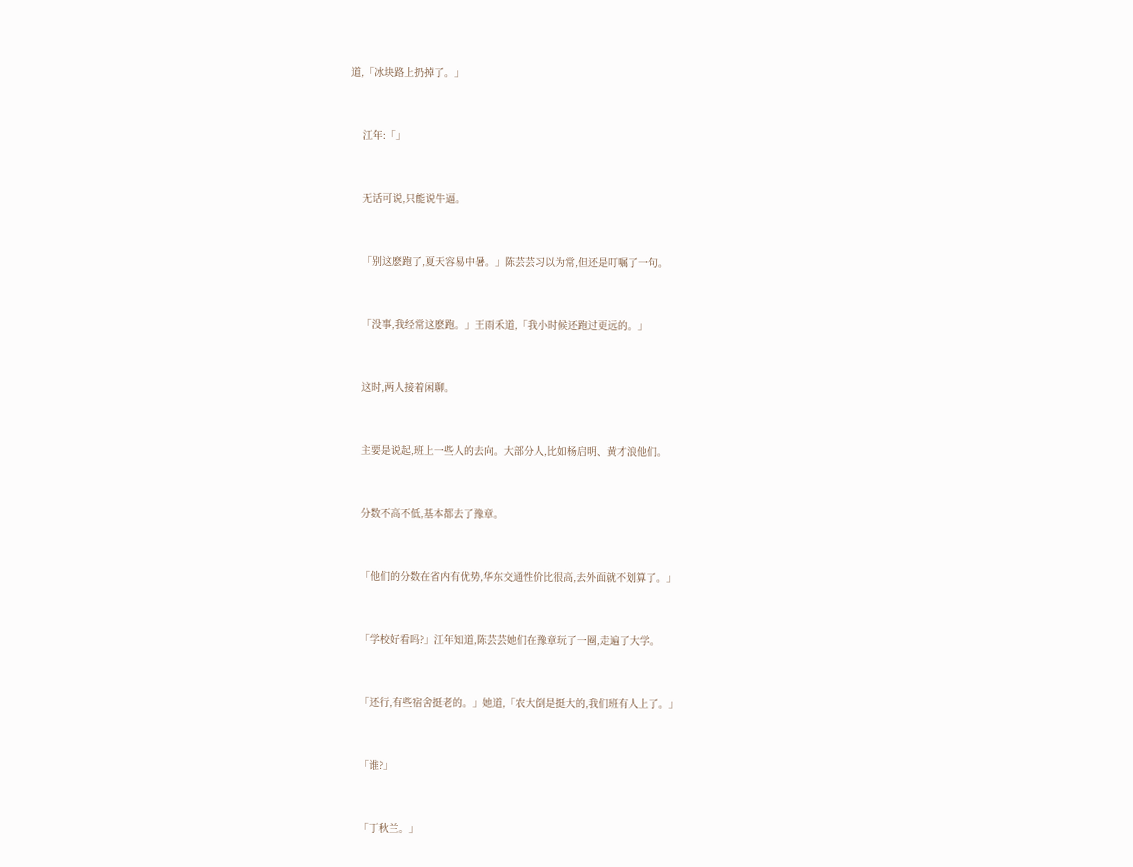道,「冰块路上扔掉了。」


    江年:「」


    无话可说,只能说牛逼。


    「别这麽跑了,夏天容易中暑。」陈芸芸习以为常,但还是叮嘱了一句。


    「没事,我经常这麽跑。」王雨禾道,「我小时候还跑过更远的。」


    这时,两人接着闲聊。


    主要是说起,班上一些人的去向。大部分人,比如杨启明、黄才浪他们。


    分数不高不低,基本都去了豫章。


    「他们的分数在省内有优势,华东交通性价比很高,去外面就不划算了。」


    「学校好看吗?」江年知道,陈芸芸她们在豫章玩了一圈,走遍了大学。


    「还行,有些宿舍挺老的。」她道,「农大倒是挺大的,我们班有人上了。」


    「谁?」


    「丁秋兰。」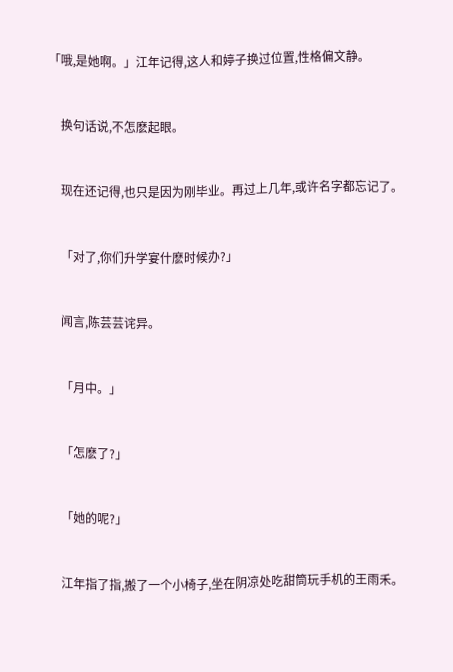「哦,是她啊。」江年记得,这人和婷子换过位置,性格偏文静。


    换句话说,不怎麽起眼。


    现在还记得,也只是因为刚毕业。再过上几年,或许名字都忘记了。


    「对了,你们升学宴什麽时候办?」


    闻言,陈芸芸诧异。


    「月中。」


    「怎麽了?」


    「她的呢?」


    江年指了指,搬了一个小椅子,坐在阴凉处吃甜筒玩手机的王雨禾。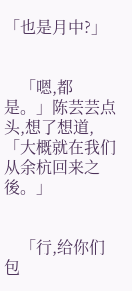「也是月中?」


    「嗯,都是。」陈芸芸点头,想了想道,「大概就在我们从余杭回来之後。」


    「行,给你们包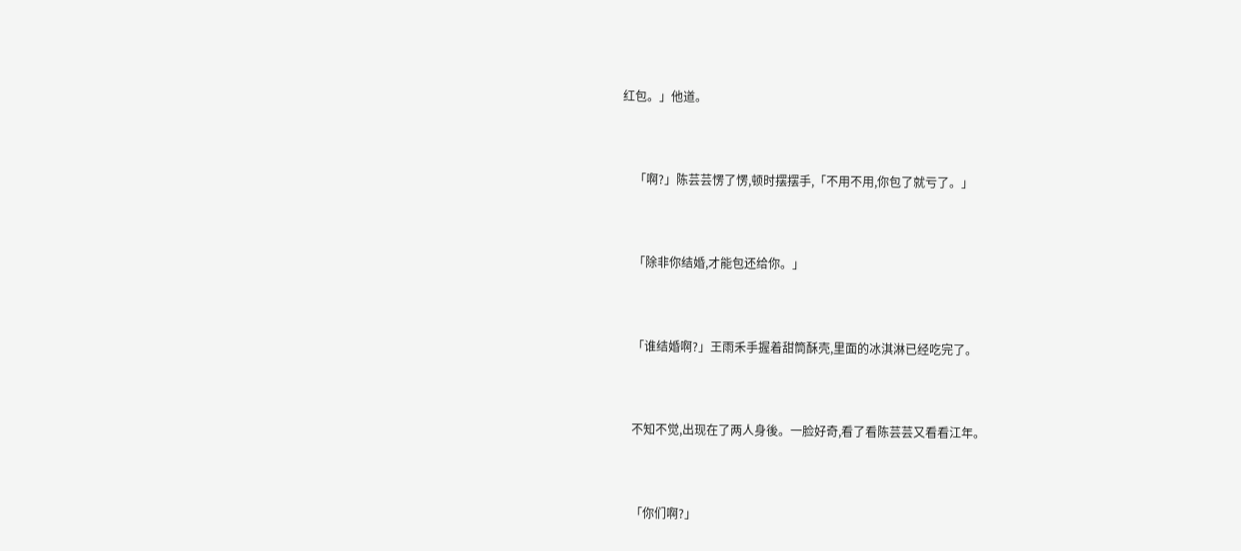红包。」他道。


    「啊?」陈芸芸愣了愣,顿时摆摆手,「不用不用,你包了就亏了。」


    「除非你结婚,才能包还给你。」


    「谁结婚啊?」王雨禾手握着甜筒酥壳,里面的冰淇淋已经吃完了。


    不知不觉,出现在了两人身後。一脸好奇,看了看陈芸芸又看看江年。


    「你们啊?」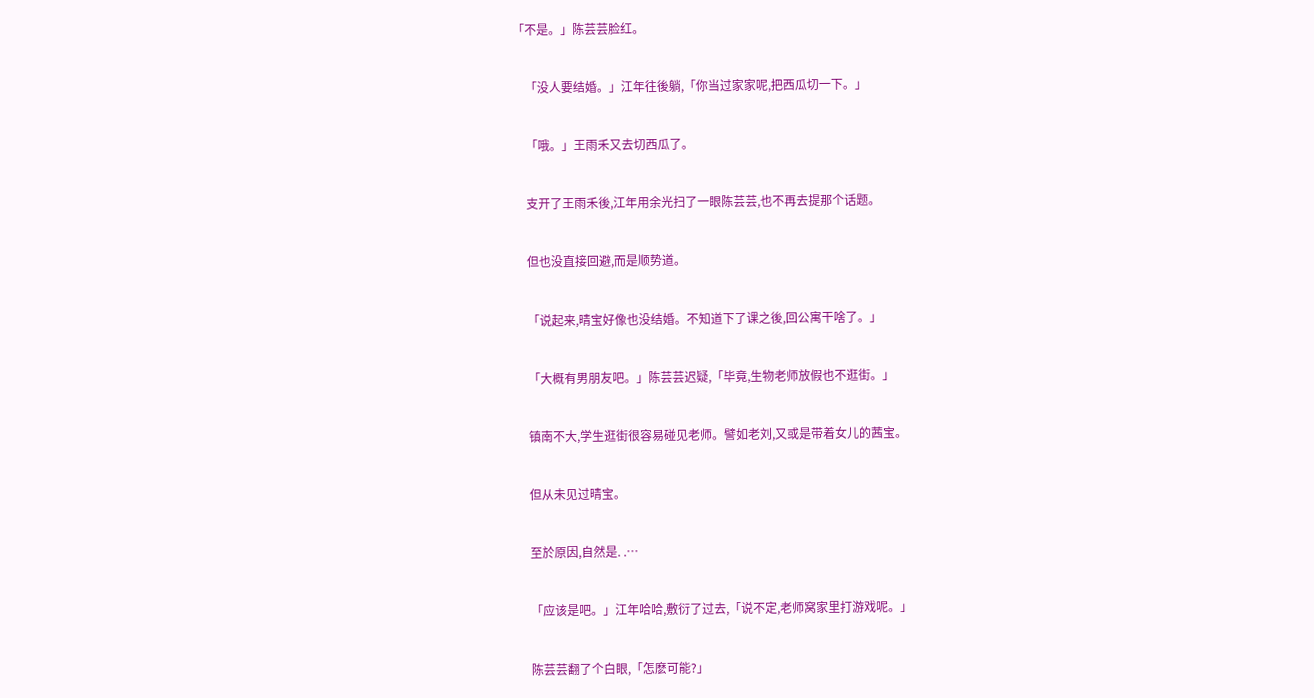「不是。」陈芸芸脸红。


    「没人要结婚。」江年往後躺,「你当过家家呢,把西瓜切一下。」


    「哦。」王雨禾又去切西瓜了。


    支开了王雨禾後,江年用余光扫了一眼陈芸芸,也不再去提那个话题。


    但也没直接回避,而是顺势道。


    「说起来,晴宝好像也没结婚。不知道下了课之後,回公寓干啥了。」


    「大概有男朋友吧。」陈芸芸迟疑,「毕竟,生物老师放假也不逛街。」


    镇南不大,学生逛街很容易碰见老师。譬如老刘,又或是带着女儿的茜宝。


    但从未见过晴宝。


    至於原因,自然是. .…


    「应该是吧。」江年哈哈,敷衍了过去,「说不定,老师窝家里打游戏呢。」


    陈芸芸翻了个白眼,「怎麽可能?」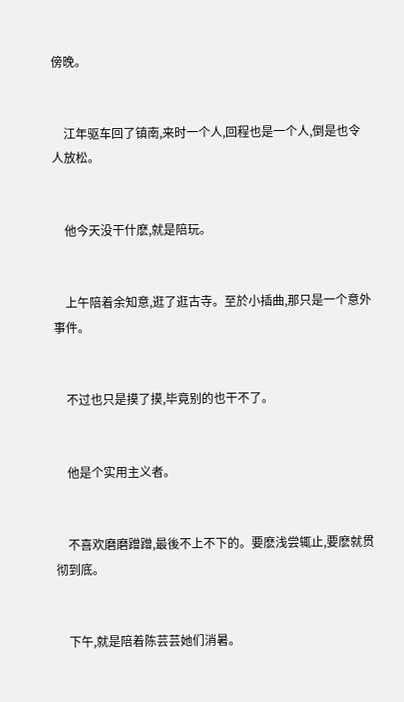傍晚。


    江年驱车回了镇南,来时一个人,回程也是一个人,倒是也令人放松。


    他今天没干什麽,就是陪玩。


    上午陪着余知意,逛了逛古寺。至於小插曲,那只是一个意外事件。


    不过也只是摸了摸,毕竟别的也干不了。


    他是个实用主义者。


    不喜欢磨磨蹭蹭,最後不上不下的。要麽浅尝辄止,要麽就贯彻到底。


    下午,就是陪着陈芸芸她们消暑。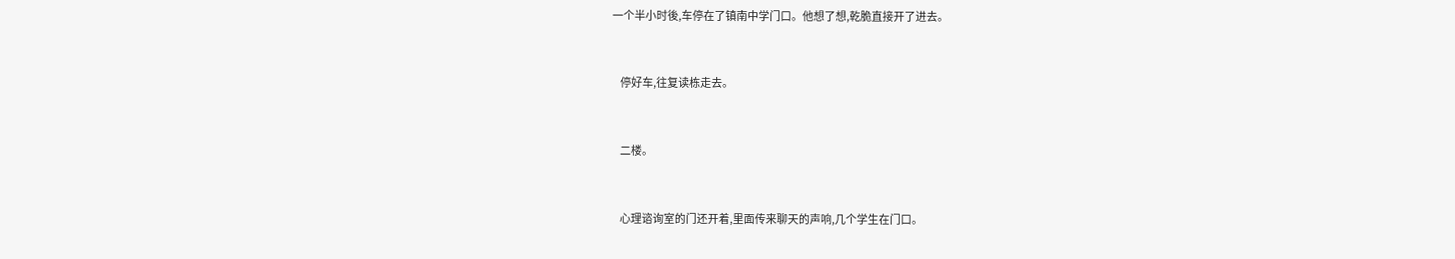一个半小时後,车停在了镇南中学门口。他想了想,乾脆直接开了进去。


    停好车,往复读栋走去。


    二楼。


    心理谘询室的门还开着,里面传来聊天的声响,几个学生在门口。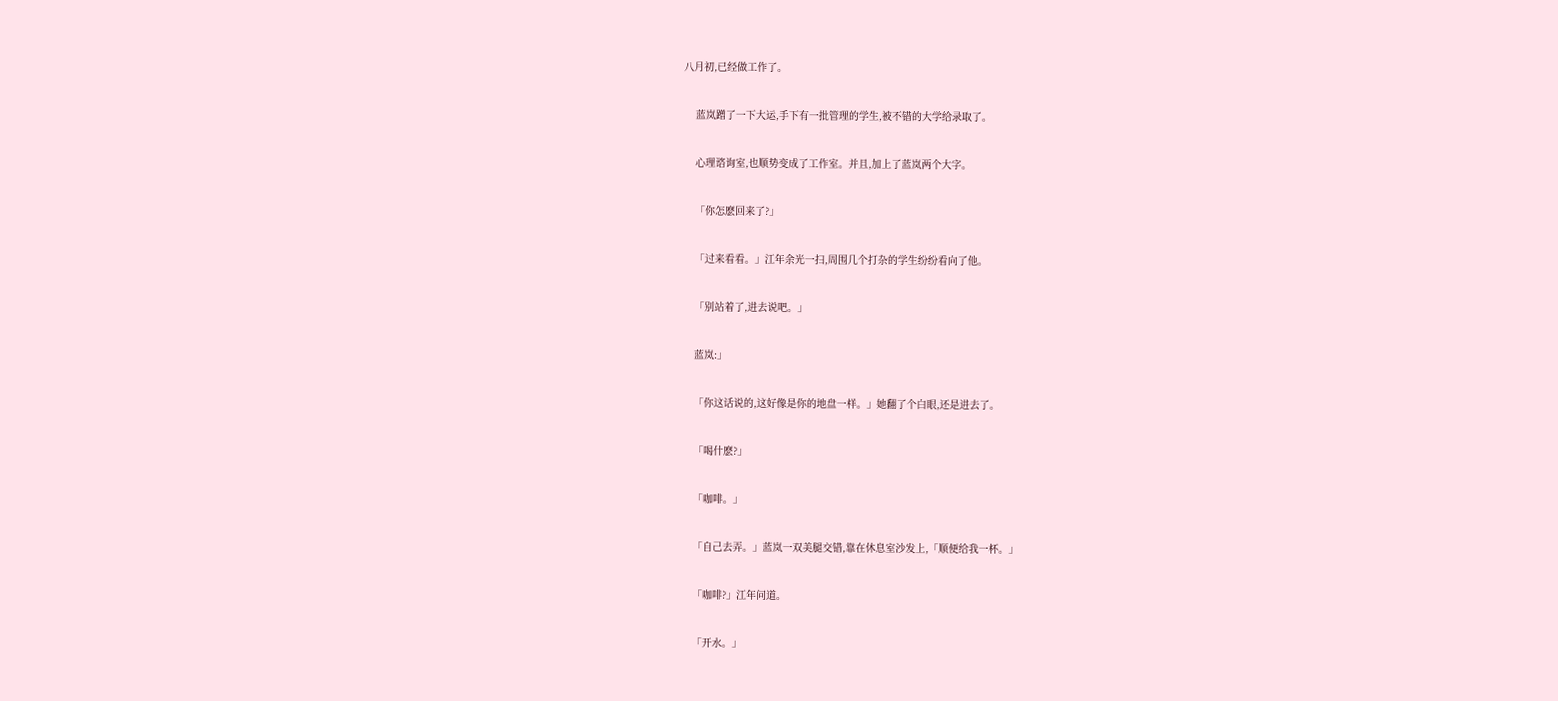八月初,已经做工作了。


    蓝岚蹭了一下大运,手下有一批管理的学生,被不错的大学给录取了。


    心理谘询室,也顺势变成了工作室。并且,加上了蓝岚两个大字。


    「你怎麽回来了?」


    「过来看看。」江年余光一扫,周围几个打杂的学生纷纷看向了他。


    「别站着了,进去说吧。」


    蓝岚:」


    「你这话说的,这好像是你的地盘一样。」她翻了个白眼,还是进去了。


    「喝什麽?」


    「咖啡。」


    「自己去弄。」蓝岚一双美腿交错,靠在休息室沙发上,「顺便给我一杯。」


    「咖啡?」江年问道。


    「开水。」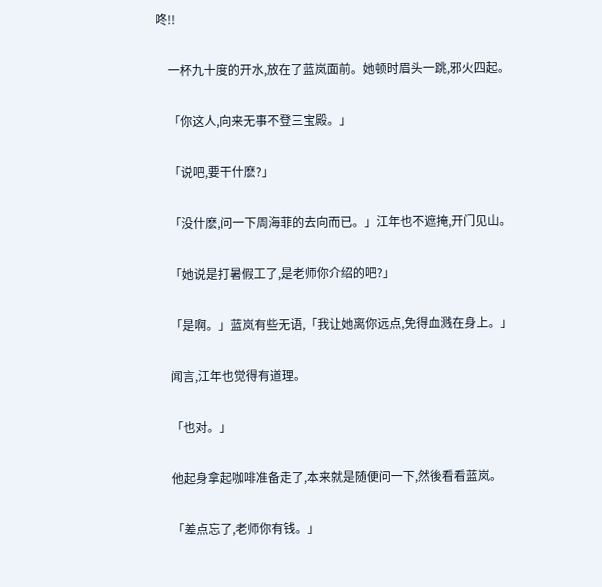咚!!


    一杯九十度的开水,放在了蓝岚面前。她顿时眉头一跳,邪火四起。


    「你这人,向来无事不登三宝殿。」


    「说吧,要干什麽?」


    「没什麽,问一下周海菲的去向而已。」江年也不遮掩,开门见山。


    「她说是打暑假工了,是老师你介绍的吧?」


    「是啊。」蓝岚有些无语,「我让她离你远点,免得血溅在身上。」


    闻言,江年也觉得有道理。


    「也对。」


    他起身拿起咖啡准备走了,本来就是随便问一下,然後看看蓝岚。


    「差点忘了,老师你有钱。」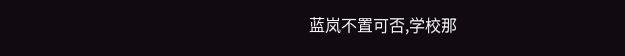蓝岚不置可否,学校那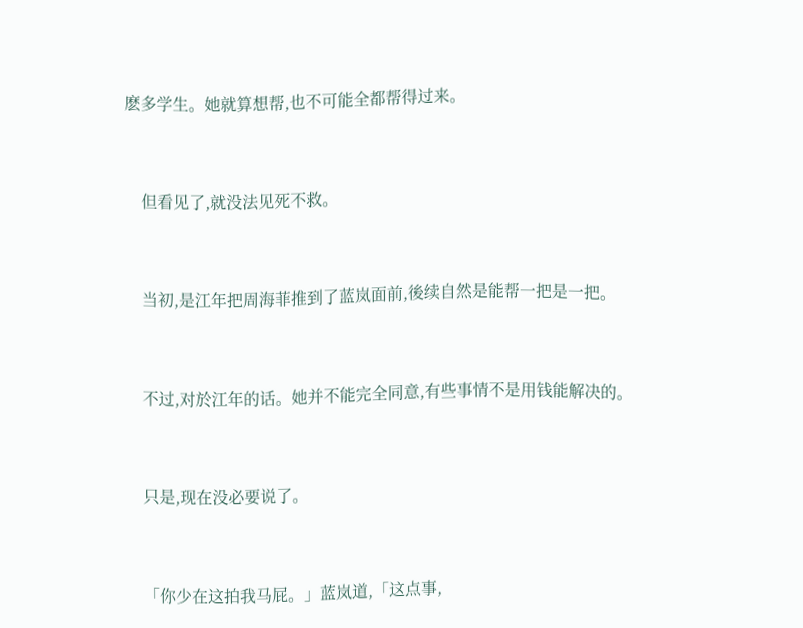麽多学生。她就算想帮,也不可能全都帮得过来。


    但看见了,就没法见死不救。


    当初,是江年把周海菲推到了蓝岚面前,後续自然是能帮一把是一把。


    不过,对於江年的话。她并不能完全同意,有些事情不是用钱能解决的。


    只是,现在没必要说了。


    「你少在这拍我马屁。」蓝岚道,「这点事,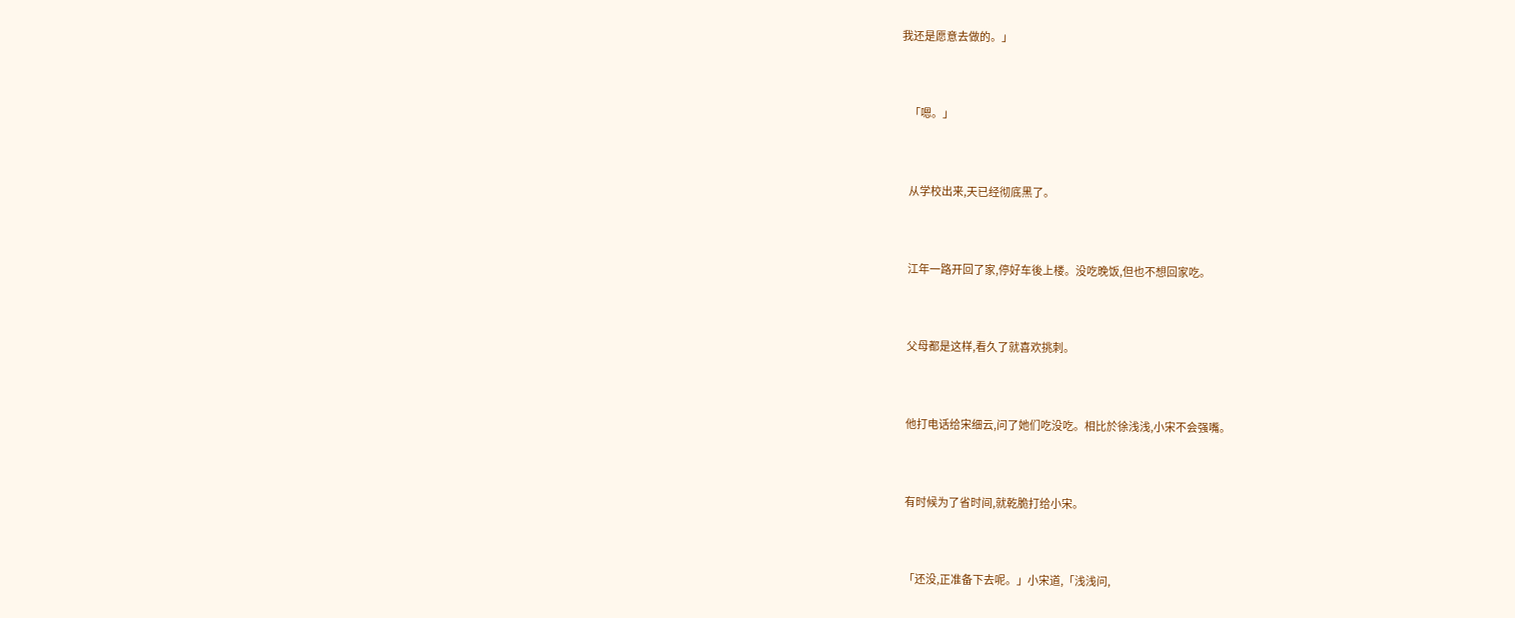我还是愿意去做的。」


    「嗯。」


    从学校出来,天已经彻底黑了。


    江年一路开回了家,停好车後上楼。没吃晚饭,但也不想回家吃。


    父母都是这样,看久了就喜欢挑刺。


    他打电话给宋细云,问了她们吃没吃。相比於徐浅浅,小宋不会强嘴。


    有时候为了省时间,就乾脆打给小宋。


    「还没,正准备下去呢。」小宋道,「浅浅问,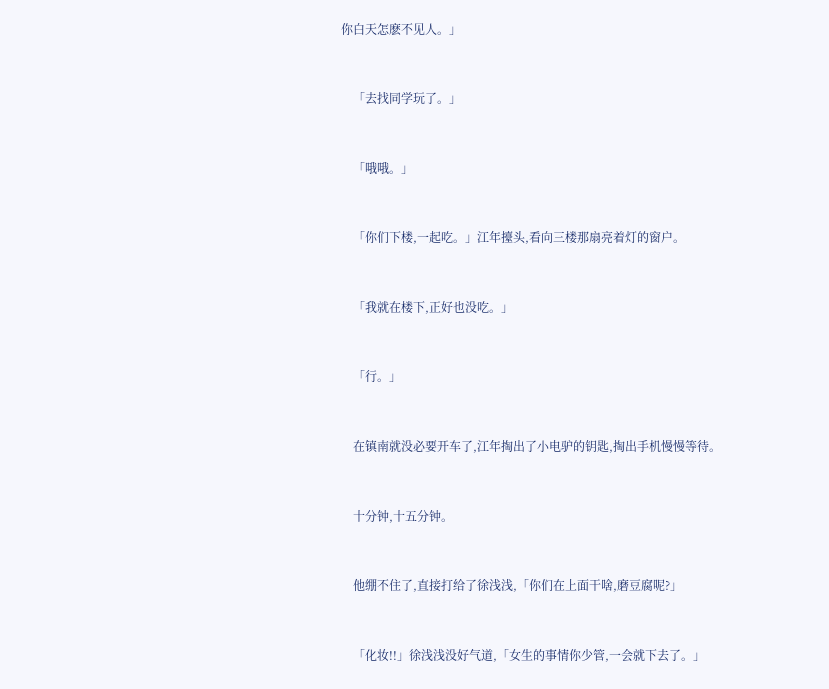你白天怎麽不见人。」


    「去找同学玩了。」


    「哦哦。」


    「你们下楼,一起吃。」江年擡头,看向三楼那扇亮着灯的窗户。


    「我就在楼下,正好也没吃。」


    「行。」


    在镇南就没必要开车了,江年掏出了小电驴的钥匙,掏出手机慢慢等待。


    十分钟,十五分钟。


    他绷不住了,直接打给了徐浅浅,「你们在上面干啥,磨豆腐呢?」


    「化妆!!」徐浅浅没好气道,「女生的事情你少管,一会就下去了。」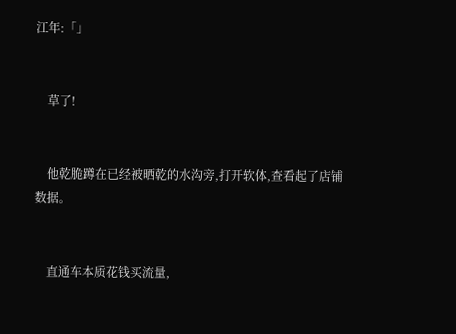江年:「」


    草了!


    他乾脆蹲在已经被晒乾的水沟旁,打开软体,查看起了店铺数据。


    直通车本质花钱买流量,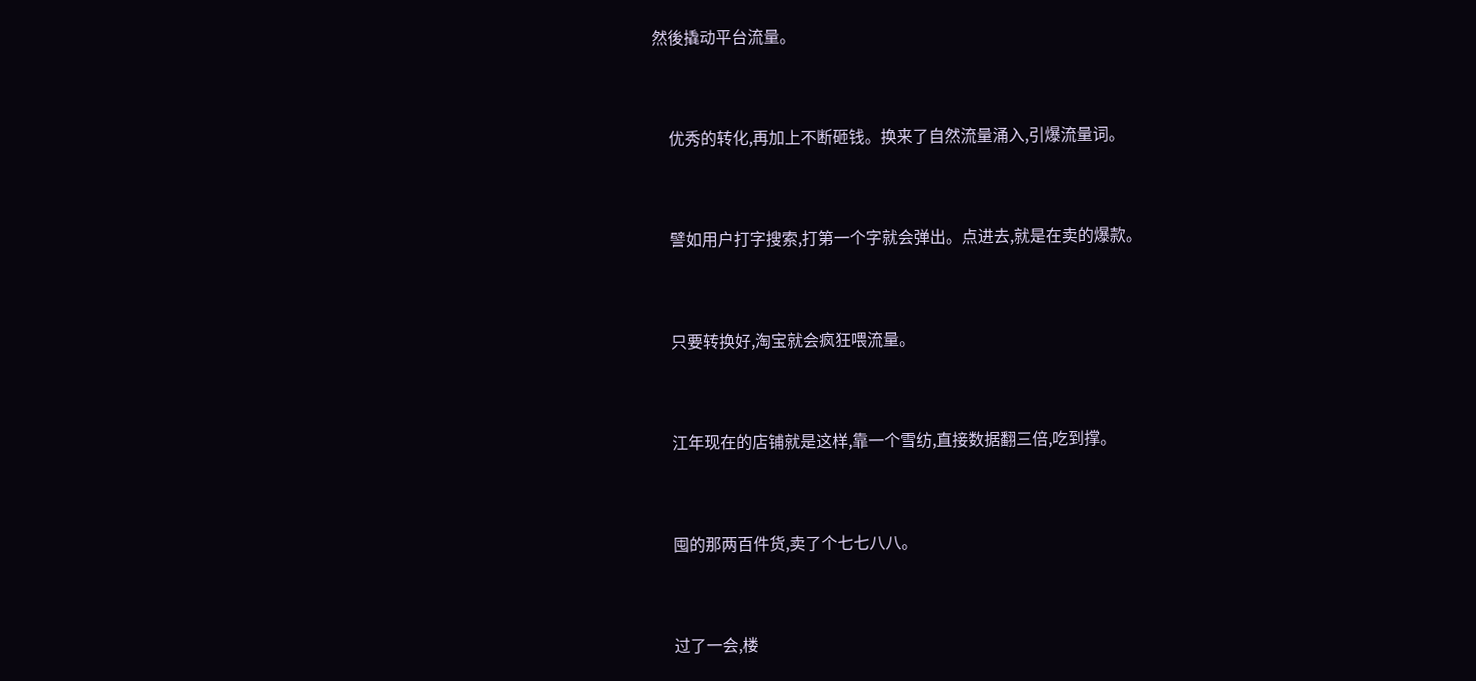然後撬动平台流量。


    优秀的转化,再加上不断砸钱。换来了自然流量涌入,引爆流量词。


    譬如用户打字搜索,打第一个字就会弹出。点进去,就是在卖的爆款。


    只要转换好,淘宝就会疯狂喂流量。


    江年现在的店铺就是这样,靠一个雪纺,直接数据翻三倍,吃到撑。


    囤的那两百件货,卖了个七七八八。


    过了一会,楼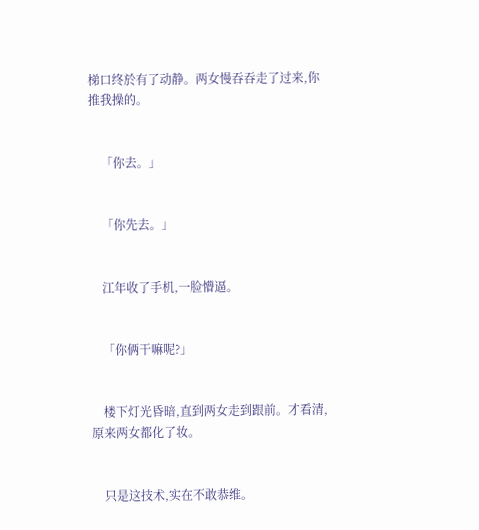梯口终於有了动静。两女慢吞吞走了过来,你推我操的。


    「你去。」


    「你先去。」


    江年收了手机,一脸懵逼。


    「你俩干嘛呢?」


    楼下灯光昏暗,直到两女走到跟前。才看清,原来两女都化了妆。


    只是这技术,实在不敢恭维。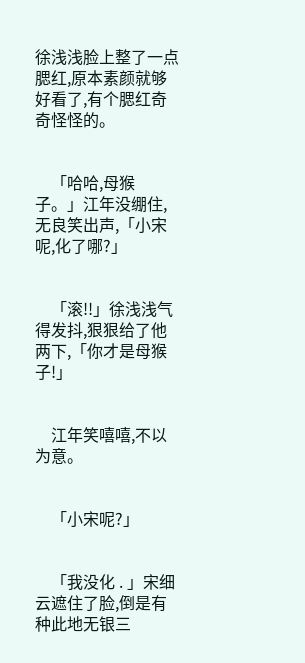徐浅浅脸上整了一点腮红,原本素颜就够好看了,有个腮红奇奇怪怪的。


    「哈哈,母猴子。」江年没绷住,无良笑出声,「小宋呢,化了哪?」


    「滚!!」徐浅浅气得发抖,狠狠给了他两下,「你才是母猴子!」


    江年笑嘻嘻,不以为意。


    「小宋呢?」


    「我没化 . 」宋细云遮住了脸,倒是有种此地无银三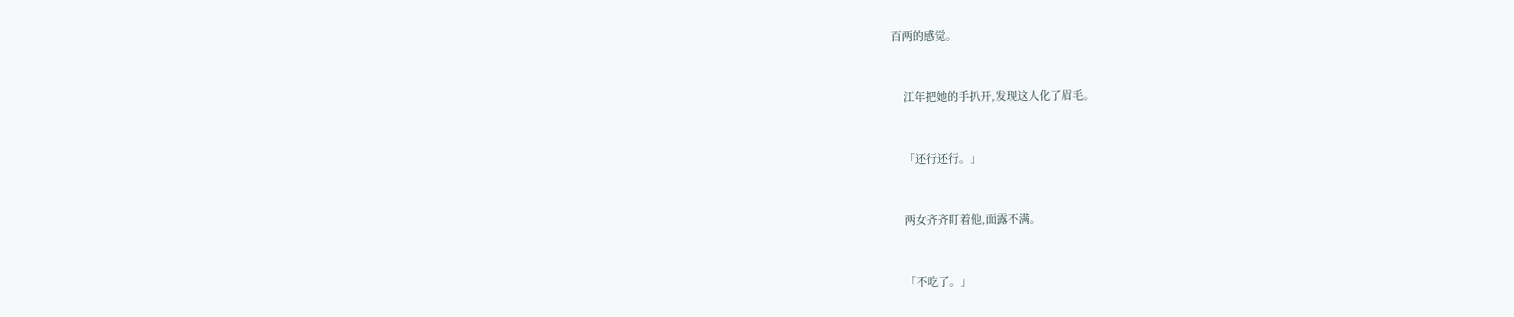百两的感觉。


    江年把她的手扒开,发现这人化了眉毛。


    「还行还行。」


    两女齐齐盯着他,面露不满。


    「不吃了。」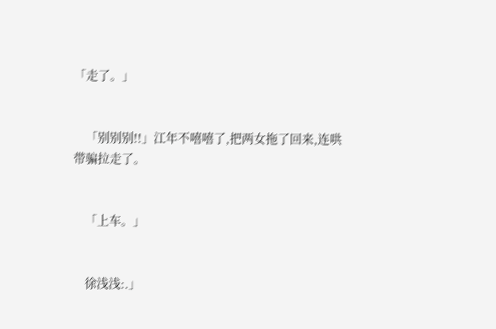「走了。」


    「别别别!!」江年不嘻嘻了,把两女拖了回来,连哄带骗拉走了。


    「上车。」


    徐浅浅:.」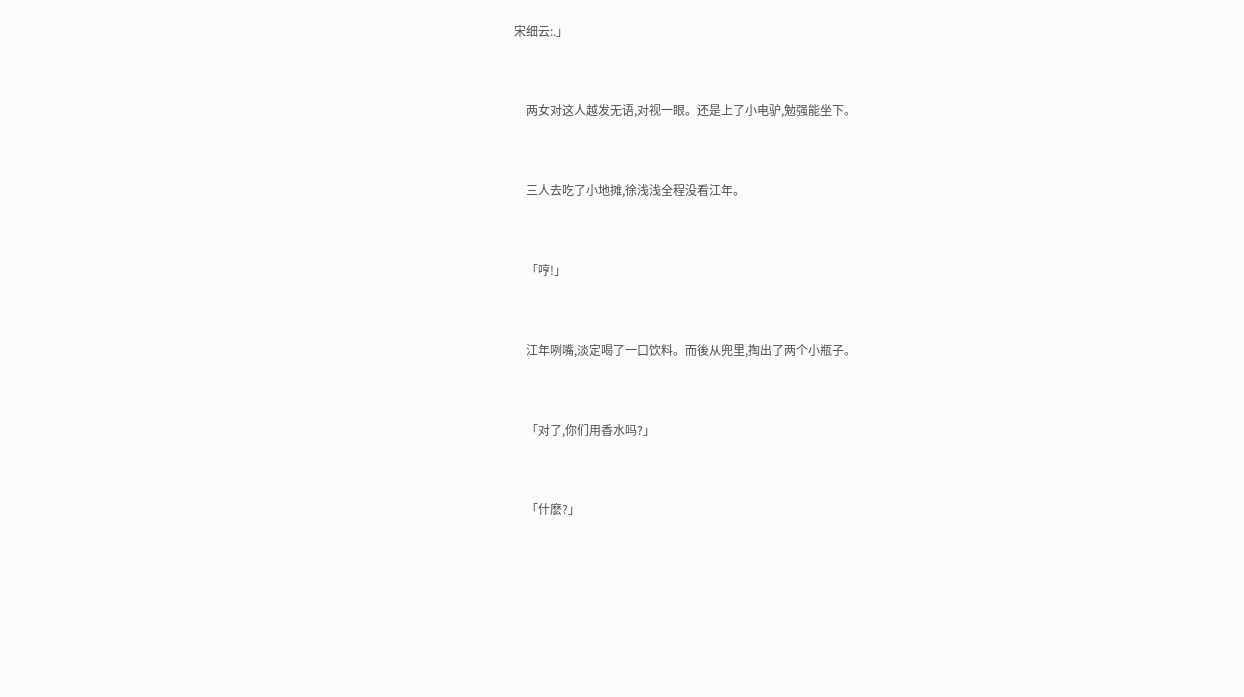宋细云:.」


    两女对这人越发无语,对视一眼。还是上了小电驴,勉强能坐下。


    三人去吃了小地摊,徐浅浅全程没看江年。


    「哼!」


    江年咧嘴,淡定喝了一口饮料。而後从兜里,掏出了两个小瓶子。


    「对了,你们用香水吗?」


    「什麽?」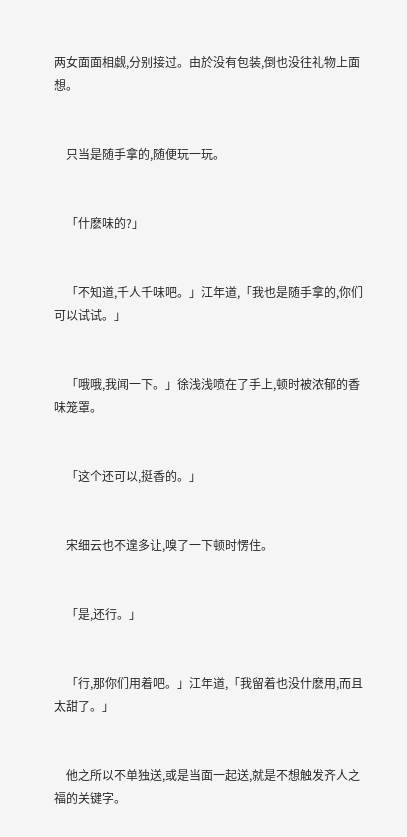两女面面相觑,分别接过。由於没有包装,倒也没往礼物上面想。


    只当是随手拿的,随便玩一玩。


    「什麽味的?」


    「不知道,千人千味吧。」江年道,「我也是随手拿的,你们可以试试。」


    「哦哦,我闻一下。」徐浅浅喷在了手上,顿时被浓郁的香味笼罩。


    「这个还可以,挺香的。」


    宋细云也不遑多让,嗅了一下顿时愣住。


    「是,还行。」


    「行,那你们用着吧。」江年道,「我留着也没什麽用,而且太甜了。」


    他之所以不单独送,或是当面一起送,就是不想触发齐人之福的关键字。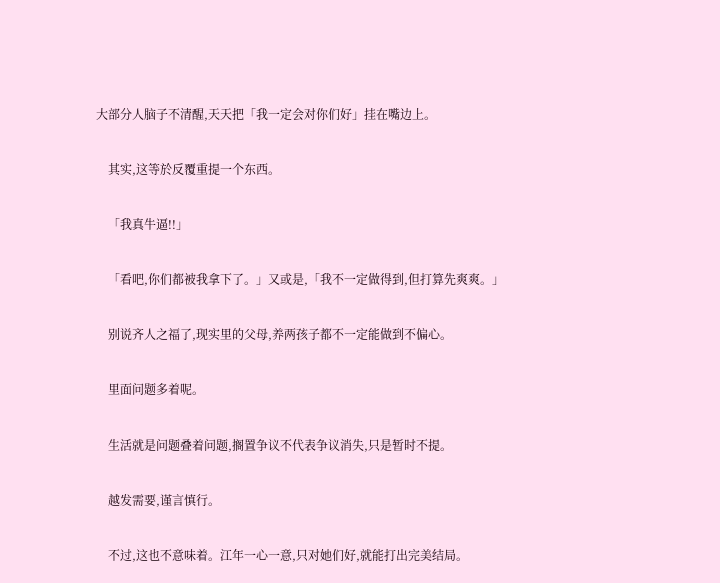大部分人脑子不清醒,天天把「我一定会对你们好」挂在嘴边上。


    其实,这等於反覆重提一个东西。


    「我真牛逼!!」


    「看吧,你们都被我拿下了。」又或是,「我不一定做得到,但打算先爽爽。」


    别说齐人之福了,现实里的父母,养两孩子都不一定能做到不偏心。


    里面问题多着呢。


    生活就是问题叠着问题,搁置争议不代表争议消失,只是暂时不提。


    越发需要,谨言慎行。


    不过,这也不意味着。江年一心一意,只对她们好,就能打出完美结局。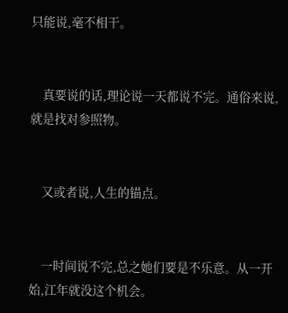只能说,毫不相干。


    真要说的话,理论说一天都说不完。通俗来说,就是找对参照物。


    又或者说,人生的锚点。


    一时间说不完,总之她们要是不乐意。从一开始,江年就没这个机会。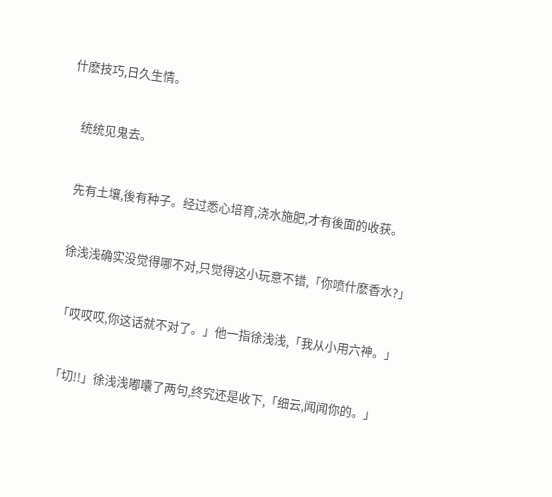什麽技巧,日久生情。


    统统见鬼去。


    先有土壤,後有种子。经过悉心培育,浇水施肥,才有後面的收获。


    徐浅浅确实没觉得哪不对,只觉得这小玩意不错,「你喷什麽香水?」


    「哎哎哎,你这话就不对了。」他一指徐浅浅,「我从小用六神。」


    「切!!」徐浅浅嘟囔了两句,终究还是收下,「细云,闻闻你的。」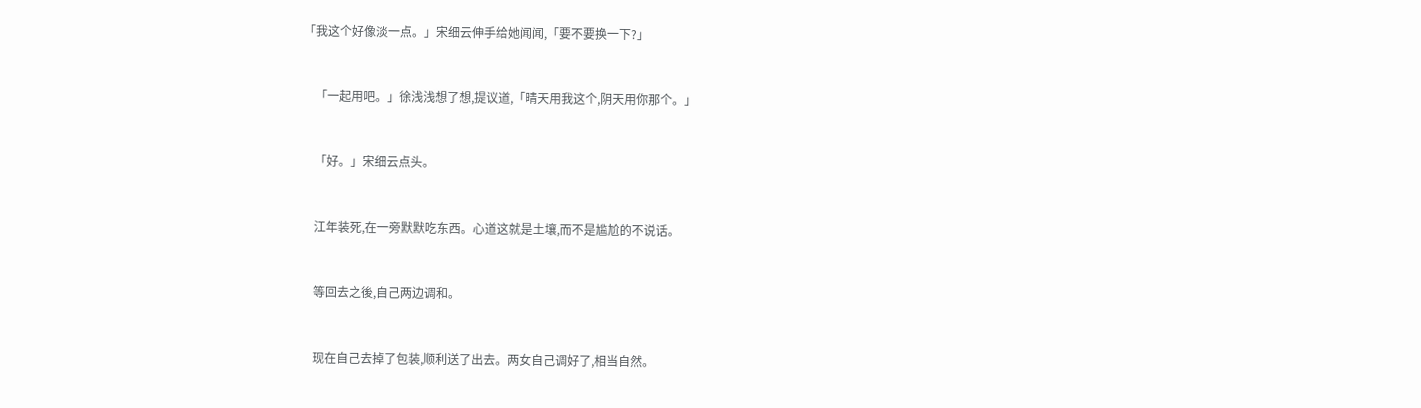「我这个好像淡一点。」宋细云伸手给她闻闻,「要不要换一下?」


    「一起用吧。」徐浅浅想了想,提议道,「晴天用我这个,阴天用你那个。」


    「好。」宋细云点头。


    江年装死,在一旁默默吃东西。心道这就是土壤,而不是尴尬的不说话。


    等回去之後,自己两边调和。


    现在自己去掉了包装,顺利送了出去。两女自己调好了,相当自然。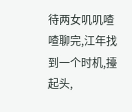待两女叽叽喳喳聊完,江年找到一个时机,擡起头,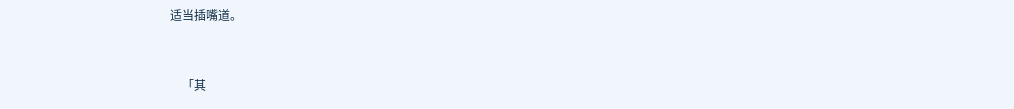适当插嘴道。


    「其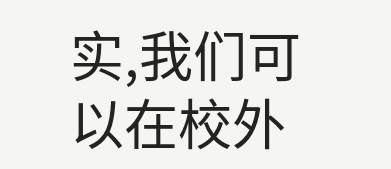实,我们可以在校外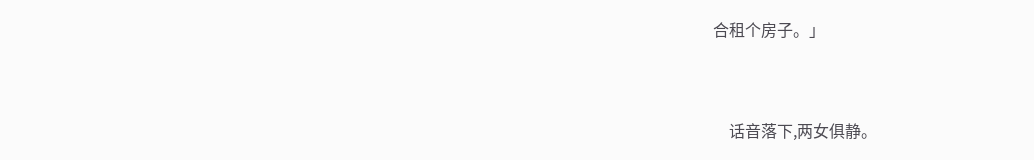合租个房子。」


    话音落下,两女俱静。